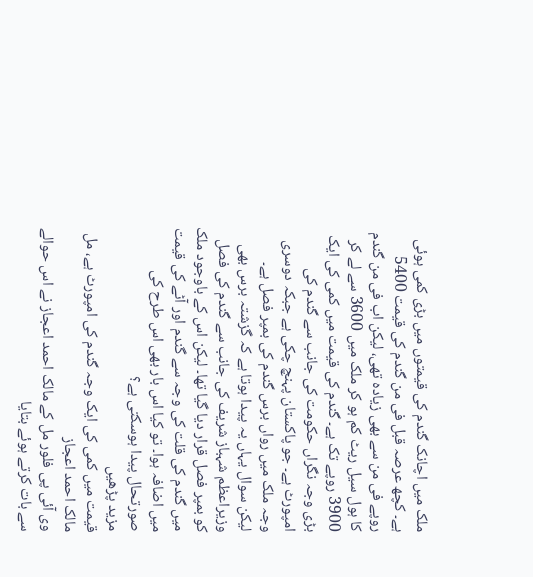ملک میں اچانک گندم کی قیمتوں میں بڑی کمی ہوئی ہے۔ کچھ عرصہ قبل فی من گندم کی قیمت 5400 روپے فی من سے بھی زیادہ تھی، لیکن اب فی من گندم کا ہول سیل ریٹ کم ہو کر ملک میں 3600 سے لے کر 3900 روپے تک ہے۔ گندم کی قیمت میں کمی کی ایک بڑی وجہ نگراں حکومت کی جانب سے گندم کی امپورٹ ہے۔ جو پاکستان پہنچ چکی ہے جبکہ دوسری وجہ ملک میں رواں برس گندم کی بمپر فصل ہے۔
لیکن سوال یہاں یہ پیدا ہوتا ہے کہ گزشتہ برس بھی وزیراعظم شہباز شریف کی جانب سے گندم کی فصل کو بمپر فصل قرار دیا گیا تھا۔ لیکن اس کے باوجود ملک میں گندم کی قلت کی وجہ سے گندم اور آٹے کی قیمت میں اضافہ ہوا۔ تو کیا اس بار بھی اس طرح کی صورتحال پیدا ہوسکتی ہے؟
مزید پڑھیں
قیمت میں کمی کی ایک وجہ گندم کی امپورٹ ہے، مل مالک احمد اعجاز
وی آئی پی فلور مل کے مالک احمد اعجاز نے اس حوالے سے بات کرتے ہوئے بتایا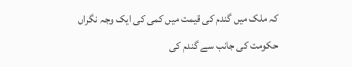کہ ملک میں گندم کی قیمت میں کمی کی ایک وجہ نگراں حکومت کی جانب سے گندم کی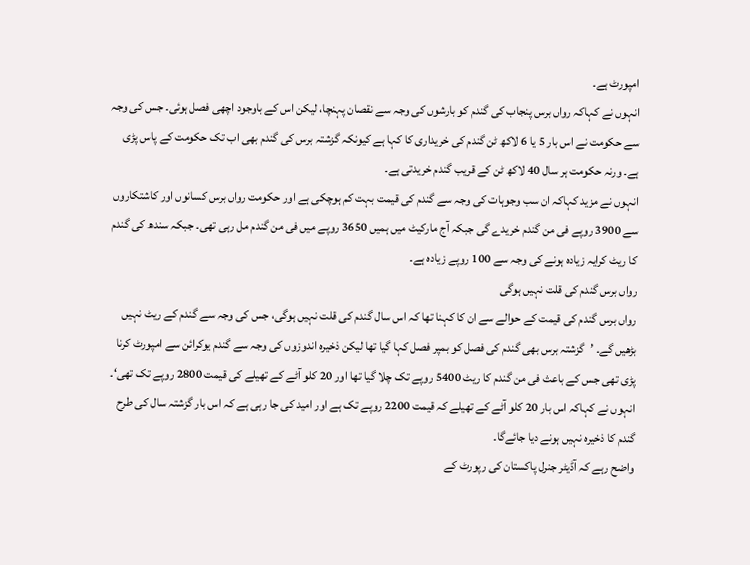امپورٹ ہے۔
انہوں نے کہاکہ رواں برس پنجاب کی گندم کو بارشوں کی وجہ سے نقصان پہنچا، لیکن اس کے باوجود اچھی فصل ہوئی۔ جس کی وجہ سے حکومت نے اس بار 5 یا 6 لاکھ ٹن گندم کی خریداری کا کہا ہے کیونکہ گزشتہ برس کی گندم بھی اب تک حکومت کے پاس پڑی ہے۔ ورنہ حکومت ہر سال 40 لاکھ ٹن کے قریب گندم خریدتی ہے۔
انہوں نے مزید کہاکہ ان سب وجوہات کی وجہ سے گندم کی قیمت بہت کم ہوچکی ہے اور حکومت رواں برس کسانوں اور کاشتکاروں سے 3900 روپے فی من گندم خریدے گی جبکہ آج مارکیٹ میں ہمیں 3650 روپے میں فی من گندم مل رہی تھی۔ جبکہ سندھ کی گندم کا ریٹ کرایہ زیادہ ہونے کی وجہ سے 100 روپے زیادہ ہے۔
رواں برس گندم کی قلت نہیں ہوگی
رواں برس گندم کی قیمت کے حوالے سے ان کا کہنا تھا کہ اس سال گندم کی قلت نہیں ہوگی، جس کی وجہ سے گندم کے ریٹ نہیں بڑھیں گے۔ ’گزشتہ برس بھی گندم کی فصل کو بمپر فصل کہا گیا تھا لیکن ذخیرہ اندوزوں کی وجہ سے گندم یوکرائن سے امپورٹ کرنا پڑی تھی جس کے باعث فی من گندم کا ریٹ 5400 روپے تک چلا گیا تھا اور 20 کلو آٹے کے تھیلے کی قیمت 2800 روپے تک تھی‘۔
انہوں نے کہاکہ اس بار 20 کلو آٹے کے تھیلے کہ قیمت 2200 روپے تک ہے اور امید کی جا رہی ہے کہ اس بار گزشتہ سال کی طرح گندم کا ذخیرہ نہیں ہونے دیا جائےگا۔
واضح رہے کہ آڈیٹر جنرل پاکستان کی رپورٹ کے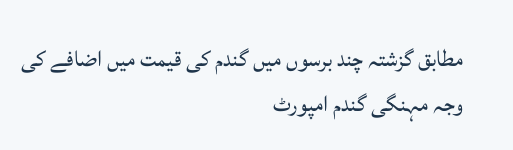مطابق گزشتہ چند برسوں میں گندم کی قیمت میں اضافے کی وجہ مہنگی گندم امپورٹ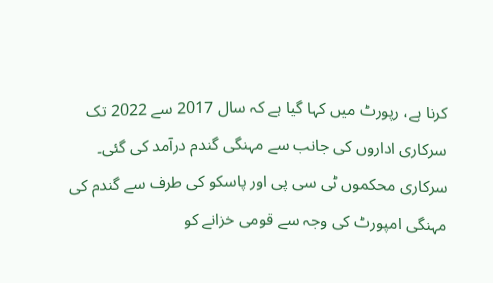کرنا ہے، رپورٹ میں کہا گیا ہے کہ سال 2017 سے 2022 تک سرکاری اداروں کی جانب سے مہنگی گندم درآمد کی گئی۔ سرکاری محکموں ٹی سی پی اور پاسکو کی طرف سے گندم کی مہنگی امپورٹ کی وجہ سے قومی خزانے کو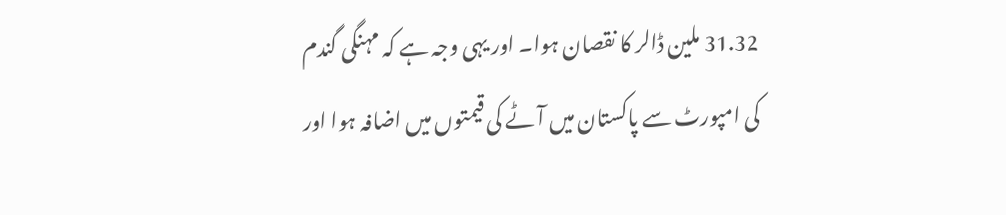31.32 ملین ڈالر کا نقصان ہوا۔ اور یہی وجہ ہے کہ مہنگی گندم کی امپورٹ سے پاکستان میں آٹے کی قیمتوں میں اضافہ ہوا اور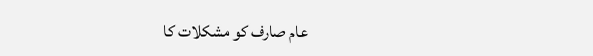عام صارف کو مشکلات کا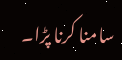سامنا کرنا پڑا۔